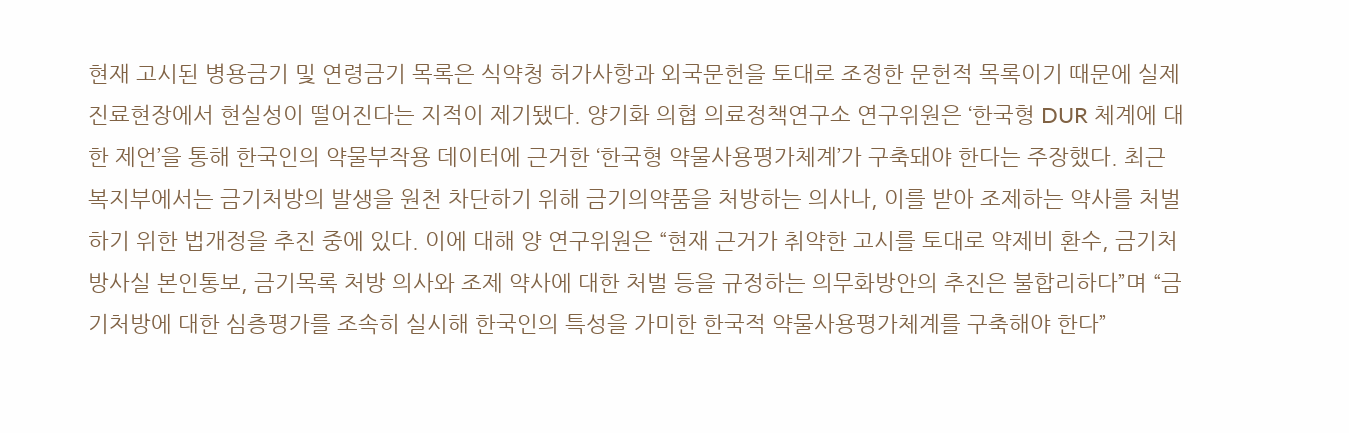현재 고시된 병용금기 및 연령금기 목록은 식약청 허가사항과 외국문헌을 토대로 조정한 문헌적 목록이기 때문에 실제 진료현장에서 현실성이 떨어진다는 지적이 제기됐다. 양기화 의협 의료정책연구소 연구위원은 ‘한국형 DUR 체계에 대한 제언’을 통해 한국인의 약물부작용 데이터에 근거한 ‘한국형 약물사용평가체계’가 구축돼야 한다는 주장했다. 최근 복지부에서는 금기처방의 발생을 원천 차단하기 위해 금기의약품을 처방하는 의사나, 이를 받아 조제하는 약사를 처벌하기 위한 법개정을 추진 중에 있다. 이에 대해 양 연구위원은 “현재 근거가 취약한 고시를 토대로 약제비 환수, 금기처방사실 본인통보, 금기목록 처방 의사와 조제 약사에 대한 처벌 등을 규정하는 의무화방안의 추진은 불합리하다”며 “금기처방에 대한 심층평가를 조속히 실시해 한국인의 특성을 가미한 한국적 약물사용평가체계를 구축해야 한다”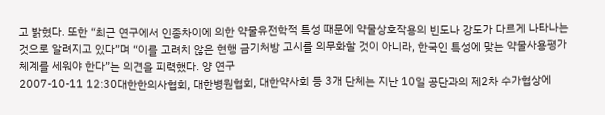고 밝혔다. 또한 “최근 연구에서 인종차이에 의한 약물유전학적 특성 때문에 약물상호작용의 빈도나 강도가 다르게 나타나는 것으로 알려지고 있다”며 “이를 고려치 않은 현행 금기처방 고시를 의무화할 것이 아니라, 한국인 특성에 맞는 약물사용평가체계를 세워야 한다”는 의견을 피력했다. 양 연구
2007-10-11 12:30대한한의사협회, 대한병원협회, 대한약사회 등 3개 단체는 지난 10일 공단과의 제2차 수가협상에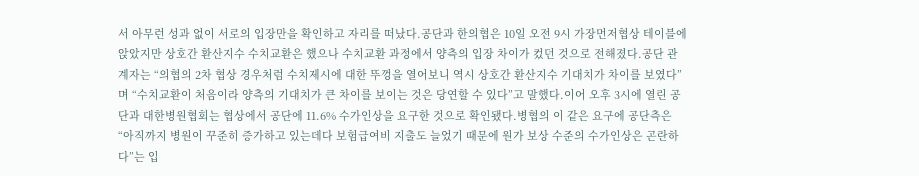서 아무런 성과 없이 서로의 입장만을 확인하고 자리를 떠났다.공단과 한의협은 10일 오전 9시 가장먼저협상 테이블에 앉았지만 상호간 환산지수 수치교환은 했으나 수치교환 과정에서 양측의 입장 차이가 컸던 것으로 전해졌다.공단 관계자는 “의협의 2차 협상 경우처럼 수치제시에 대한 뚜껑을 열어보니 역시 상호간 환산지수 기대치가 차이를 보였다”며 “수치교환이 처음이라 양측의 기대치가 큰 차이를 보이는 것은 당연할 수 있다”고 말했다.이어 오후 3시에 열린 공단과 대한병원협회는 협상에서 공단에 11.6% 수가인상을 요구한 것으로 확인됐다.병협의 이 같은 요구에 공단측은 “아직까지 병원이 꾸준히 증가하고 있는데다 보험급여비 지출도 늘었기 때문에 원가 보상 수준의 수가인상은 곤란하다”는 입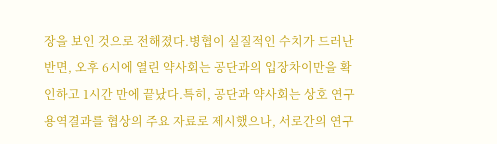장을 보인 것으로 전해졌다.병협이 실질적인 수치가 드러난 반면, 오후 6시에 열린 약사회는 공단과의 입장차이만을 확인하고 1시간 만에 끝났다.특히, 공단과 약사회는 상호 연구용역결과를 협상의 주요 자료로 제시했으나, 서로간의 연구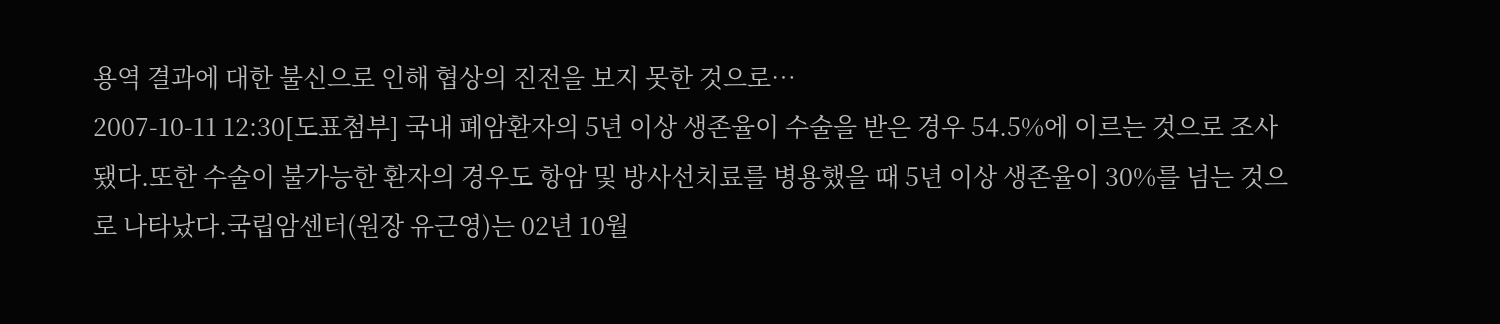용역 결과에 대한 불신으로 인해 협상의 진전을 보지 못한 것으로…
2007-10-11 12:30[도표첨부] 국내 폐암환자의 5년 이상 생존율이 수술을 받은 경우 54.5%에 이르는 것으로 조사됐다.또한 수술이 불가능한 환자의 경우도 항암 및 방사선치료를 병용했을 때 5년 이상 생존율이 30%를 넘는 것으로 나타났다.국립암센터(원장 유근영)는 02년 10월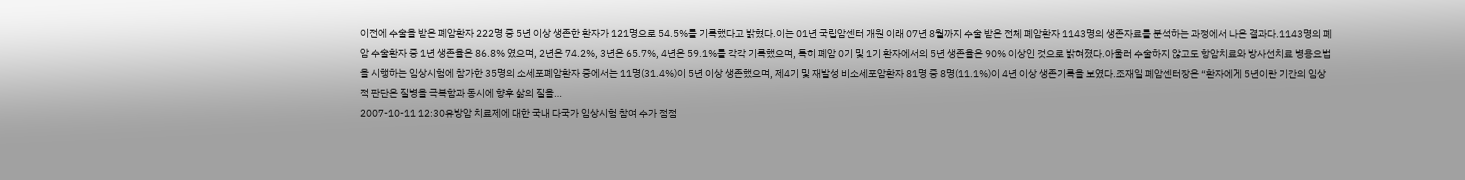이전에 수술을 받은 폐암환자 222명 중 5년 이상 생존한 환자가 121명으로 54.5%를 기록했다고 밝혔다.이는 01년 국립암센터 개원 이래 07년 8월까지 수술 받은 전체 폐암환자 1143명의 생존자료를 분석하는 과정에서 나온 결과다.1143명의 폐암 수술환자 중 1년 생존율은 86.8% 였으며, 2년은 74.2%, 3년은 65.7%, 4년은 59.1%를 각각 기록했으며, 특히 폐암 0기 및 1기 환자에서의 5년 생존율은 90% 이상인 것으로 밝혀졌다.아울러 수술하지 않고도 항암치료와 방사선치료 병용요법을 시행하는 임상시험에 참가한 35명의 소세포폐암환자 중에서는 11명(31.4%)이 5년 이상 생존했으며, 제4기 및 재발성 비소세포암환자 81명 중 8명(11.1%)이 4년 이상 생존기록을 보였다.조재일 폐암센터장은 “환자에게 5년이란 기간의 임상적 판단은 질병을 극복함과 동시에 향후 삶의 질을…
2007-10-11 12:30유방암 치료제에 대한 국내 다국가 임상시험 참여 수가 점점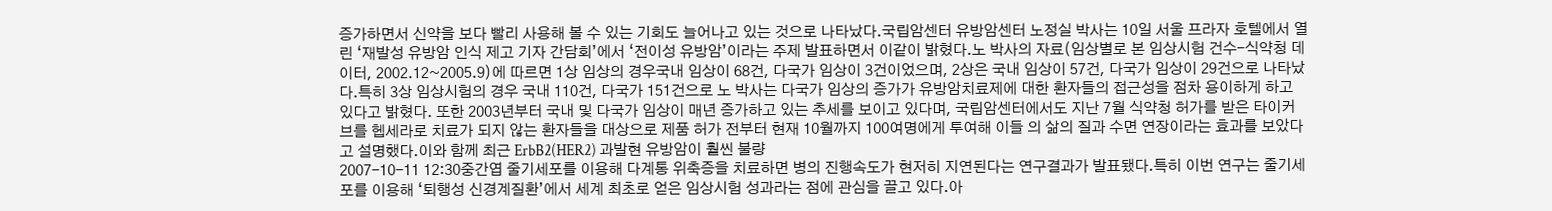증가하면서 신약을 보다 빨리 사용해 볼 수 있는 기회도 늘어나고 있는 것으로 나타났다.국립암센터 유방암센터 노정실 박사는 10일 서울 프라자 호텔에서 열린 ‘재발성 유방암 인식 제고 기자 간담회’에서 ‘전이성 유방암’이라는 주제 발표하면서 이같이 밝혔다.노 박사의 자료(임상별로 본 임상시험 건수-식약청 데이터, 2002.12~2005.9)에 따르면 1상 임상의 경우국내 임상이 68건, 다국가 임상이 3건이었으며, 2상은 국내 임상이 57건, 다국가 임상이 29건으로 나타났다.특히 3상 임상시험의 경우 국내 110건, 다국가 151건으로 노 박사는 다국가 임상의 증가가 유방암치료제에 대한 환자들의 접근성을 점차 용이하게 하고 있다고 밝혔다. 또한 2003년부터 국내 및 다국가 임상이 매년 증가하고 있는 추세를 보이고 있다며, 국립암센터에서도 지난 7월 식약청 허가를 받은 타이커브를 헵세라로 치료가 되지 않는 환자들을 대상으로 제품 허가 전부터 현재 10월까지 100여명에게 투여해 이들 의 삶의 질과 수면 연장이라는 효과를 보았다고 설명했다.이와 함께 최근 ErbB2(HER2) 과발현 유방암이 훨씬 불량
2007-10-11 12:30중간엽 줄기세포를 이용해 다계통 위축증을 치료하면 병의 진행속도가 현저히 지연된다는 연구결과가 발표됐다.특히 이번 연구는 줄기세포를 이용해 ‘퇴행성 신경계질환’에서 세계 최초로 얻은 임상시험 성과라는 점에 관심을 끌고 있다.아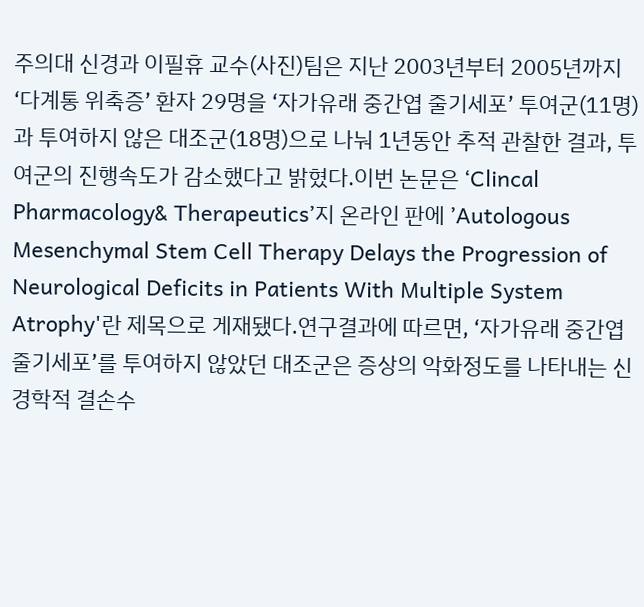주의대 신경과 이필휴 교수(사진)팀은 지난 2003년부터 2005년까지 ‘다계통 위축증’ 환자 29명을 ‘자가유래 중간엽 줄기세포’ 투여군(11명)과 투여하지 않은 대조군(18명)으로 나눠 1년동안 추적 관찰한 결과, 투여군의 진행속도가 감소했다고 밝혔다.이번 논문은 ‘Clincal Pharmacology& Therapeutics’지 온라인 판에 ’Autologous Mesenchymal Stem Cell Therapy Delays the Progression of Neurological Deficits in Patients With Multiple System Atrophy'란 제목으로 게재됐다.연구결과에 따르면, ‘자가유래 중간엽 줄기세포’를 투여하지 않았던 대조군은 증상의 악화정도를 나타내는 신경학적 결손수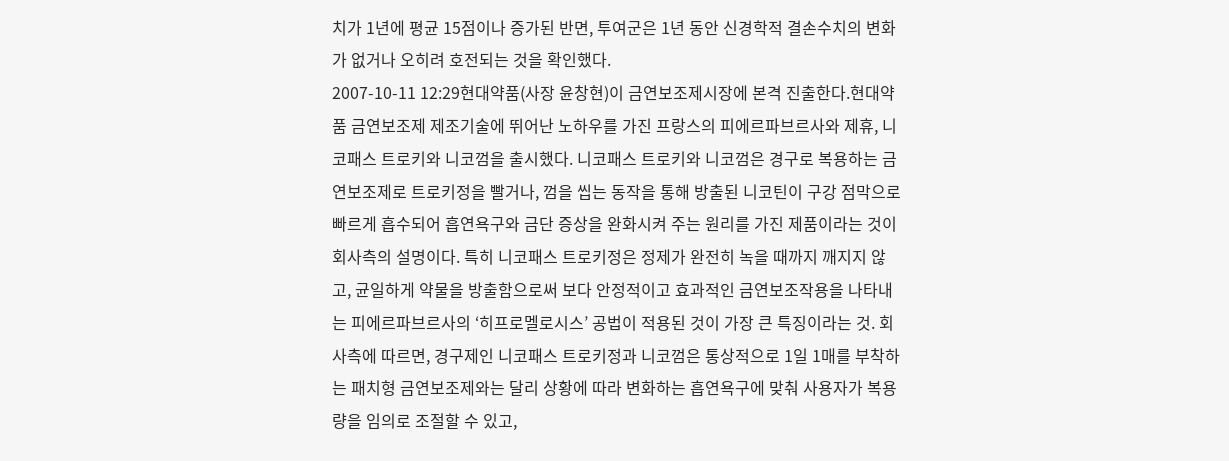치가 1년에 평균 15점이나 증가된 반면, 투여군은 1년 동안 신경학적 결손수치의 변화가 없거나 오히려 호전되는 것을 확인했다.
2007-10-11 12:29현대약품(사장 윤창현)이 금연보조제시장에 본격 진출한다.현대약품 금연보조제 제조기술에 뛰어난 노하우를 가진 프랑스의 피에르파브르사와 제휴, 니코패스 트로키와 니코껌을 출시했다. 니코패스 트로키와 니코껌은 경구로 복용하는 금연보조제로 트로키정을 빨거나, 껌을 씹는 동작을 통해 방출된 니코틴이 구강 점막으로 빠르게 흡수되어 흡연욕구와 금단 증상을 완화시켜 주는 원리를 가진 제품이라는 것이 회사측의 설명이다. 특히 니코패스 트로키정은 정제가 완전히 녹을 때까지 깨지지 않고, 균일하게 약물을 방출함으로써 보다 안정적이고 효과적인 금연보조작용을 나타내는 피에르파브르사의 ‘히프로멜로시스’ 공법이 적용된 것이 가장 큰 특징이라는 것. 회사측에 따르면, 경구제인 니코패스 트로키정과 니코껌은 통상적으로 1일 1매를 부착하는 패치형 금연보조제와는 달리 상황에 따라 변화하는 흡연욕구에 맞춰 사용자가 복용량을 임의로 조절할 수 있고,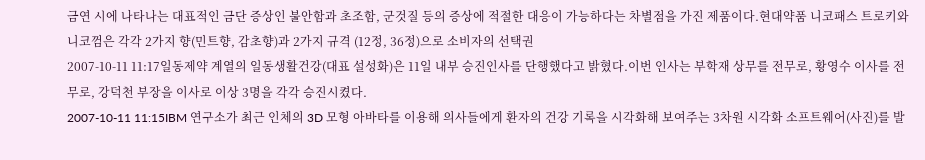금연 시에 나타나는 대표적인 금단 증상인 불안함과 초조함, 군것질 등의 증상에 적절한 대응이 가능하다는 차별점을 가진 제품이다.현대약품 니코패스 트로키와 니코껌은 각각 2가지 향(민트향, 감초향)과 2가지 규격 (12정, 36정)으로 소비자의 선택권
2007-10-11 11:17일동제약 계열의 일동생활건강(대표 설성화)은 11일 내부 승진인사를 단행했다고 밝혔다.이번 인사는 부학재 상무를 전무로, 황영수 이사를 전무로, 강덕천 부장을 이사로 이상 3명을 각각 승진시켰다.
2007-10-11 11:15IBM 연구소가 최근 인체의 3D 모형 아바타를 이용해 의사들에게 환자의 건강 기록을 시각화해 보여주는 3차원 시각화 소프트웨어(사진)를 발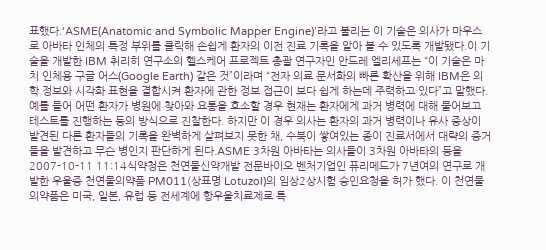표했다.‘ASME(Anatomic and Symbolic Mapper Engine)’라고 불리는 이 기술은 의사가 마우스로 아바타 인체의 특정 부위를 클릭해 손쉽게 환자의 이전 진료 기록을 알아 볼 수 있도록 개발됐다.이 기술을 개발한 IBM 취리히 연구소의 헬스케어 프로젝트 총괄 연구자인 안드레 엘리세프는 “이 기술은 마치 인체용 구글 어스(Google Earth) 같은 것”이라며 “전자 의료 문서화의 빠른 확산을 위해 IBM은 의학 정보와 시각화 표현을 결합시켜 환자에 관한 정보 접근이 보다 쉽게 하는데 주력하고 있다”고 말했다.예를 들어 어떤 환자가 병원에 찾아와 요통을 호소할 경우 현재는 환자에게 과거 병력에 대해 물어보고 테스트를 진행하는 등의 방식으로 진찰한다. 하지만 이 경우 의사는 환자의 과거 병력이나 유사 증상이 발견된 다른 환자들의 기록을 완벽하게 살펴보지 못한 채, 수북이 쌓여있는 종이 진료서에서 대략의 증거들을 발견하고 무슨 병인지 판단하게 된다.ASME 3차원 아바타는 의사들이 3차원 아바타의 등을
2007-10-11 11:14식약청은 천연물신약개발 전문바이오 벤처기업인 퓨리메드가 7년여의 연구로 개발한 우울증 천연물의약품 PM011(상표명 Lotuzol)의 임상2상시험 승인요청을 허가 했다. 이 천연물의약품은 미국, 일본, 유럽 등 전세계에 항우울치료제로 특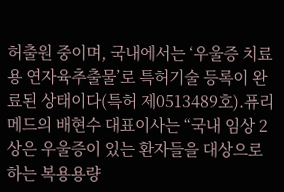허출원 중이며, 국내에서는 ‘우울증 치료용 연자육추출물’로 특허기술 등록이 완료된 상태이다(특허 제0513489호).퓨리메드의 배현수 대표이사는 “국내 임상 2상은 우울증이 있는 환자들을 대상으로 하는 복용용량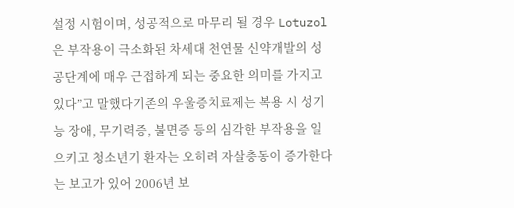설정 시험이며, 성공적으로 마무리 될 경우 Lotuzol은 부작용이 극소화된 차세대 천연물 신약개발의 성공단계에 매우 근접하게 되는 중요한 의미를 가지고 있다”고 말했다기존의 우울증치료제는 복용 시 성기능 장애, 무기력증, 불면증 등의 심각한 부작용을 일으키고 청소년기 환자는 오히려 자살충동이 증가한다는 보고가 있어 2006년 보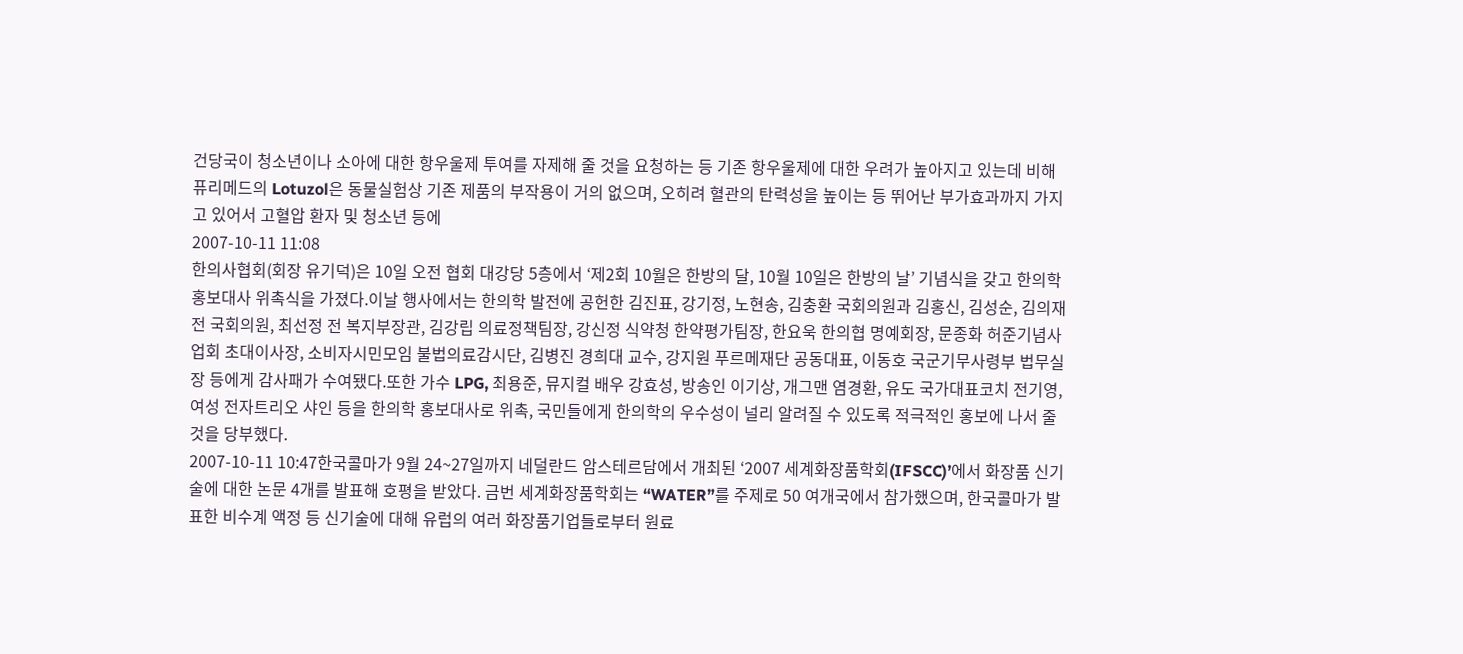건당국이 청소년이나 소아에 대한 항우울제 투여를 자제해 줄 것을 요청하는 등 기존 항우울제에 대한 우려가 높아지고 있는데 비해 퓨리메드의 Lotuzol은 동물실험상 기존 제품의 부작용이 거의 없으며, 오히려 혈관의 탄력성을 높이는 등 뛰어난 부가효과까지 가지고 있어서 고혈압 환자 및 청소년 등에
2007-10-11 11:08
한의사협회(회장 유기덕)은 10일 오전 협회 대강당 5층에서 ‘제2회 10월은 한방의 달, 10월 10일은 한방의 날’ 기념식을 갖고 한의학 홍보대사 위촉식을 가졌다.이날 행사에서는 한의학 발전에 공헌한 김진표, 강기정, 노현송, 김충환 국회의원과 김홍신, 김성순, 김의재 전 국회의원, 최선정 전 복지부장관, 김강립 의료정책팀장, 강신정 식약청 한약평가팀장, 한요욱 한의협 명예회장, 문종화 허준기념사업회 초대이사장, 소비자시민모임 불법의료감시단, 김병진 경희대 교수, 강지원 푸르메재단 공동대표, 이동호 국군기무사령부 법무실장 등에게 감사패가 수여됐다.또한 가수 LPG, 최용준, 뮤지컬 배우 강효성, 방송인 이기상, 개그맨 염경환, 유도 국가대표코치 전기영, 여성 전자트리오 샤인 등을 한의학 홍보대사로 위촉, 국민들에게 한의학의 우수성이 널리 알려질 수 있도록 적극적인 홍보에 나서 줄 것을 당부했다.
2007-10-11 10:47한국콜마가 9월 24~27일까지 네덜란드 암스테르담에서 개최된 ‘2007 세계화장품학회(IFSCC)’에서 화장품 신기술에 대한 논문 4개를 발표해 호평을 받았다. 금번 세계화장품학회는 “WATER”를 주제로 50 여개국에서 참가했으며, 한국콜마가 발표한 비수계 액정 등 신기술에 대해 유럽의 여러 화장품기업들로부터 원료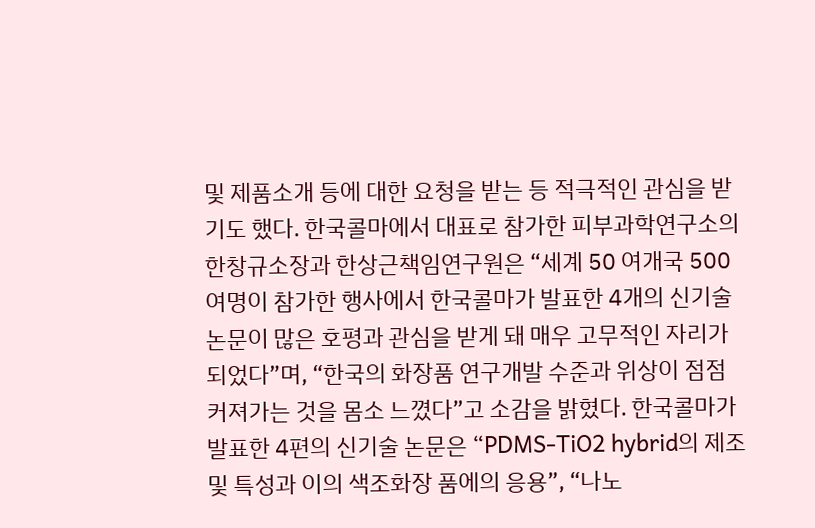및 제품소개 등에 대한 요청을 받는 등 적극적인 관심을 받기도 했다. 한국콜마에서 대표로 참가한 피부과학연구소의 한창규소장과 한상근책임연구원은 “세계 50 여개국 500여명이 참가한 행사에서 한국콜마가 발표한 4개의 신기술 논문이 많은 호평과 관심을 받게 돼 매우 고무적인 자리가 되었다”며, “한국의 화장품 연구개발 수준과 위상이 점점 커져가는 것을 몸소 느꼈다”고 소감을 밝혔다. 한국콜마가 발표한 4편의 신기술 논문은 “PDMS-TiO2 hybrid의 제조 및 특성과 이의 색조화장 품에의 응용”, “나노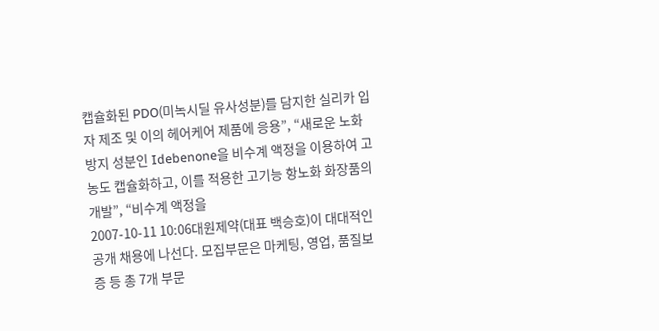캡슐화된 PDO(미녹시딜 유사성분)를 담지한 실리카 입자 제조 및 이의 헤어케어 제품에 응용”, “새로운 노화방지 성분인 Idebenone을 비수계 액정을 이용하여 고농도 캡슐화하고, 이를 적용한 고기능 항노화 화장품의 개발”, “비수계 액정을
2007-10-11 10:06대원제약(대표 백승호)이 대대적인 공개 채용에 나선다. 모집부문은 마케팅, 영업, 품질보증 등 총 7개 부문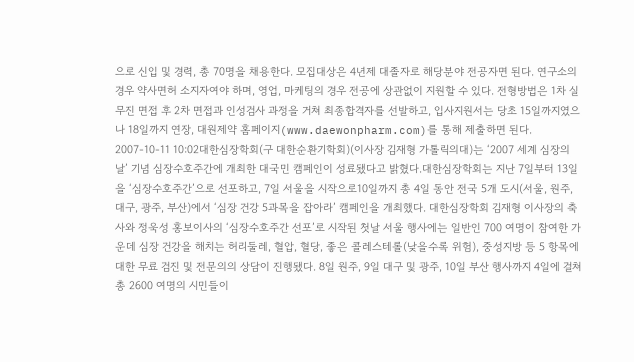으로 신입 및 경력, 총 70명을 채용한다. 모집대상은 4년제 대졸자로 해당분야 전공자면 된다. 연구소의 경우 약사면허 소지자여야 하며, 영업, 마케팅의 경우 전공에 상관없이 지원할 수 있다. 전형방법은 1차 실무진 면접 후 2차 면접과 인성검사 과정을 거쳐 최종합격자를 선발하고, 입사지원서는 당초 15일까지였으나 18일까지 연장, 대원제약 홈페이지(www.daewonpharm.com)를 통해 제출하면 된다.
2007-10-11 10:02대한심장학회(구 대한순환기학회)(이사장 김재형 가톨릭의대)는 ‘2007 세계 심장의 날’ 기념 심장수호주간에 개최한 대국민 캠페인이 성료됐다고 밝혔다.대한심장학회는 지난 7일부터 13일을 ‘심장수호주간’으로 선포하고, 7일 서울을 시작으로10일까지 총 4일 동안 전국 5개 도시(서울, 원주, 대구, 광주, 부산)에서 ‘심장 건강 5과목을 잡아라’ 캠페인을 개최했다. 대한심장학회 김재형 이사장의 축사와 정욱성 홍보이사의 ‘심장수호주간 선포’로 시작된 첫날 서울 행사에는 일반인 700 여명이 참여한 가운데 심장 건강을 해치는 허리둘레, 혈압, 혈당, 좋은 콜레스테롤(낮을수록 위험), 중성지방 등 5 항목에 대한 무료 검진 및 전문의의 상담이 진행됐다. 8일 원주, 9일 대구 및 광주, 10일 부산 행사까지 4일에 걸쳐 총 2600 여명의 시민들이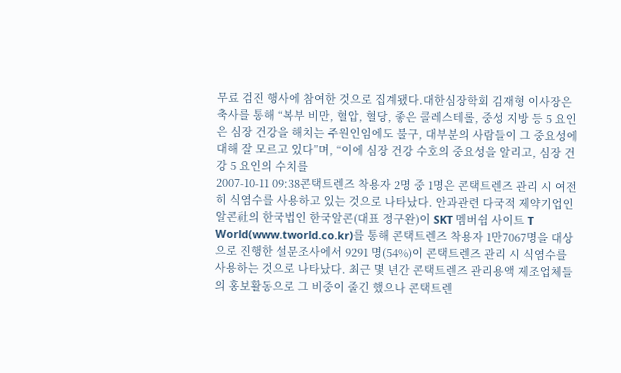무료 검진 행사에 참여한 것으로 집계됐다.대한심장학회 김재형 이사장은 축사를 통해 “복부 비만, 혈압, 혈당, 좋은 콜레스테롤, 중성 지방 등 5 요인은 심장 건강을 해치는 주원인임에도 불구, 대부분의 사람들이 그 중요성에 대해 잘 모르고 있다”며, “이에 심장 건강 수호의 중요성을 알리고, 심장 건강 5 요인의 수치를
2007-10-11 09:38콘택트렌즈 착용자 2명 중 1명은 콘택트렌즈 관리 시 여전히 식염수를 사용하고 있는 것으로 나타났다. 안과관련 다국적 제약기업인 알콘社의 한국법인 한국알콘(대표 정구완)이 SKT 멤버쉽 사이트 T World(www.tworld.co.kr)를 통해 콘택트렌즈 착용자 1만7067명을 대상으로 진행한 설문조사에서 9291 명(54%)이 콘택트렌즈 관리 시 식염수를 사용하는 것으로 나타났다. 최근 몇 년간 콘택트렌즈 관리용액 제조업체들의 홍보활동으로 그 비중이 줄긴 했으나 콘택트렌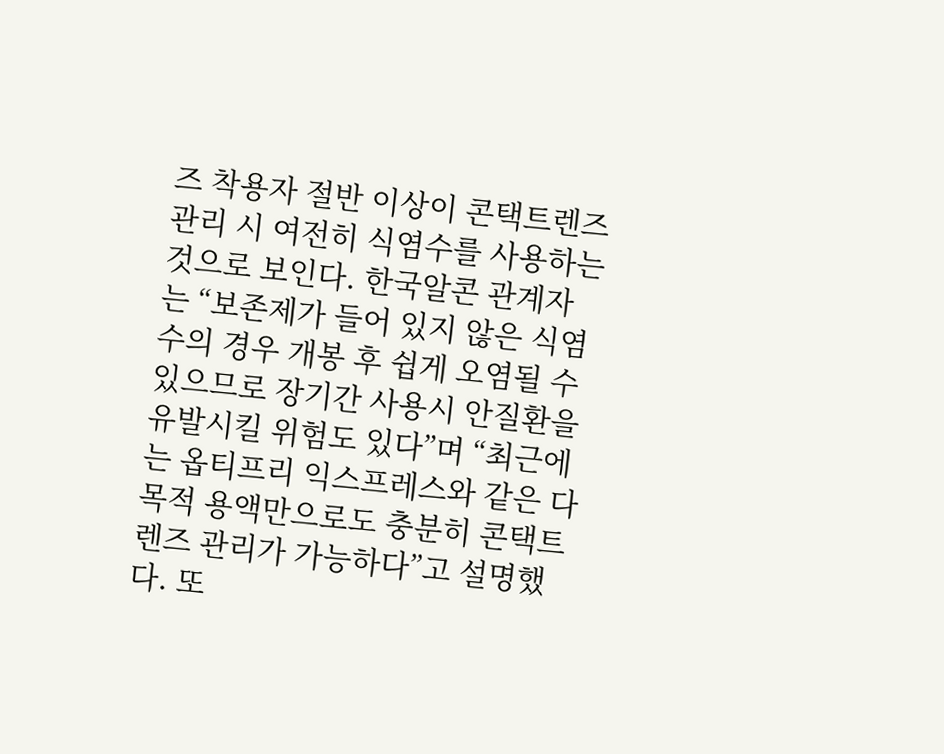즈 착용자 절반 이상이 콘택트렌즈 관리 시 여전히 식염수를 사용하는 것으로 보인다. 한국알콘 관계자는 “보존제가 들어 있지 않은 식염수의 경우 개봉 후 쉽게 오염될 수 있으므로 장기간 사용시 안질환을 유발시킬 위험도 있다”며 “최근에는 옵티프리 익스프레스와 같은 다목적 용액만으로도 충분히 콘택트렌즈 관리가 가능하다”고 설명했다. 또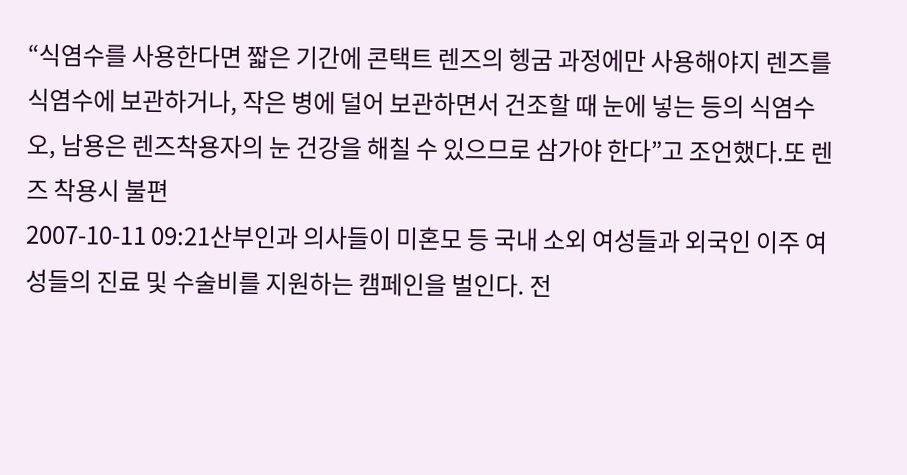“식염수를 사용한다면 짧은 기간에 콘택트 렌즈의 헹굼 과정에만 사용해야지 렌즈를 식염수에 보관하거나, 작은 병에 덜어 보관하면서 건조할 때 눈에 넣는 등의 식염수 오, 남용은 렌즈착용자의 눈 건강을 해칠 수 있으므로 삼가야 한다”고 조언했다.또 렌즈 착용시 불편
2007-10-11 09:21산부인과 의사들이 미혼모 등 국내 소외 여성들과 외국인 이주 여성들의 진료 및 수술비를 지원하는 캠페인을 벌인다. 전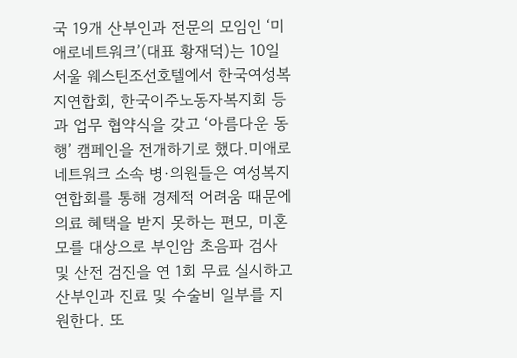국 19개 산부인과 전문의 모임인 ‘미애로네트워크’(대표 황재덕)는 10일 서울 웨스틴조선호텔에서 한국여성복지연합회, 한국이주노동자복지회 등과 업무 협약식을 갖고 ‘아름다운 동행’ 캠페인을 전개하기로 했다.미애로네트워크 소속 병·의원들은 여성복지연합회를 통해 경제적 어려움 때문에 의료 혜택을 받지 못하는 편모, 미혼모를 대상으로 부인암 초음파 검사 및 산전 검진을 연 1회 무료 실시하고 산부인과 진료 및 수술비 일부를 지원한다. 또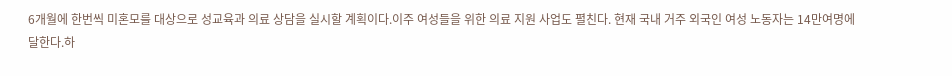6개월에 한번씩 미혼모를 대상으로 성교육과 의료 상담을 실시할 계획이다.이주 여성들을 위한 의료 지원 사업도 펼친다. 현재 국내 거주 외국인 여성 노동자는 14만여명에 달한다.하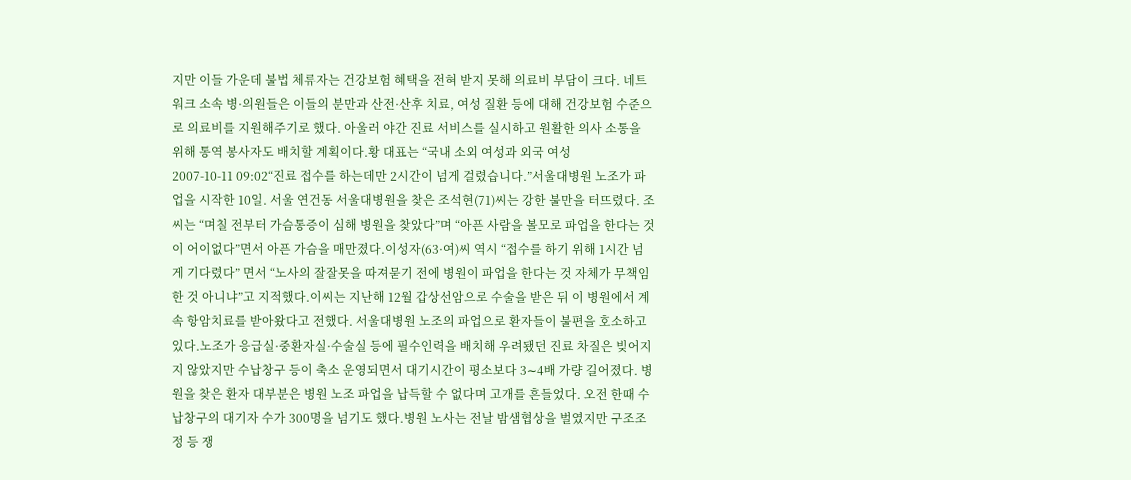지만 이들 가운데 불법 체류자는 건강보험 혜택을 전혀 받지 못해 의료비 부담이 크다. 네트워크 소속 병·의원들은 이들의 분만과 산전·산후 치료, 여성 질환 등에 대해 건강보험 수준으로 의료비를 지원해주기로 했다. 아울러 야간 진료 서비스를 실시하고 원활한 의사 소통을 위해 통역 봉사자도 배치할 계획이다.황 대표는 “국내 소외 여성과 외국 여성
2007-10-11 09:02“진료 접수를 하는데만 2시간이 넘게 걸렸습니다.”서울대병원 노조가 파업을 시작한 10일. 서울 연건동 서울대병원을 찾은 조석현(71)씨는 강한 불만을 터뜨렸다. 조씨는 “며칠 전부터 가슴통증이 심해 병원을 찾았다”며 “아픈 사람을 볼모로 파업을 한다는 것이 어이없다”면서 아픈 가슴을 매만졌다.이성자(63·여)씨 역시 “접수를 하기 위해 1시간 넘게 기다렸다” 면서 “노사의 잘잘못을 따져묻기 전에 병원이 파업을 한다는 것 자체가 무책임한 것 아니냐”고 지적했다.이씨는 지난해 12월 갑상선암으로 수술을 받은 뒤 이 병원에서 계속 항암치료를 받아왔다고 전했다. 서울대병원 노조의 파업으로 환자들이 불편을 호소하고 있다.노조가 응급실·중환자실·수술실 등에 필수인력을 배치해 우려됐던 진료 차질은 빚어지지 않았지만 수납창구 등이 축소 운영되면서 대기시간이 평소보다 3∼4배 가량 길어졌다. 병원을 찾은 환자 대부분은 병원 노조 파업을 납득할 수 없다며 고개를 흔들었다. 오전 한때 수납창구의 대기자 수가 300명을 넘기도 했다.병원 노사는 전날 밤샘협상을 벌였지만 구조조정 등 쟁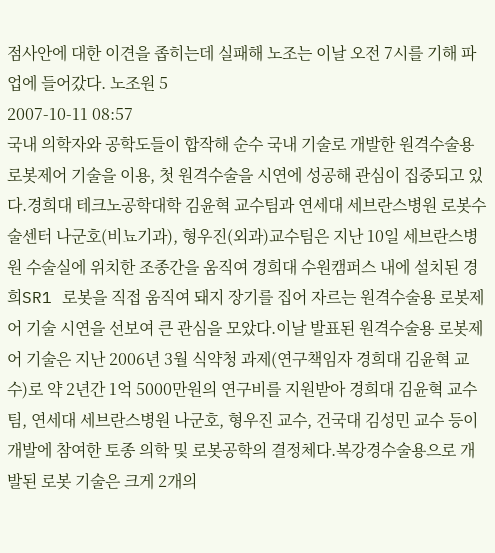점사안에 대한 이견을 좁히는데 실패해 노조는 이날 오전 7시를 기해 파업에 들어갔다. 노조원 5
2007-10-11 08:57
국내 의학자와 공학도들이 합작해 순수 국내 기술로 개발한 원격수술용 로봇제어 기술을 이용, 첫 원격수술을 시연에 성공해 관심이 집중되고 있다.경희대 테크노공학대학 김윤혁 교수팀과 연세대 세브란스병원 로봇수술센터 나군호(비뇨기과), 형우진(외과)교수팀은 지난 10일 세브란스병원 수술실에 위치한 조종간을 움직여 경희대 수원캠퍼스 내에 설치된 경희SR1 로봇을 직접 움직여 돼지 장기를 집어 자르는 원격수술용 로봇제어 기술 시연을 선보여 큰 관심을 모았다.이날 발표된 원격수술용 로봇제어 기술은 지난 2006년 3월 식약청 과제(연구책임자 경희대 김윤혁 교수)로 약 2년간 1억 5000만원의 연구비를 지원받아 경희대 김윤혁 교수팀, 연세대 세브란스병원 나군호, 형우진 교수, 건국대 김성민 교수 등이 개발에 참여한 토종 의학 및 로봇공학의 결정체다.복강경수술용으로 개발된 로봇 기술은 크게 2개의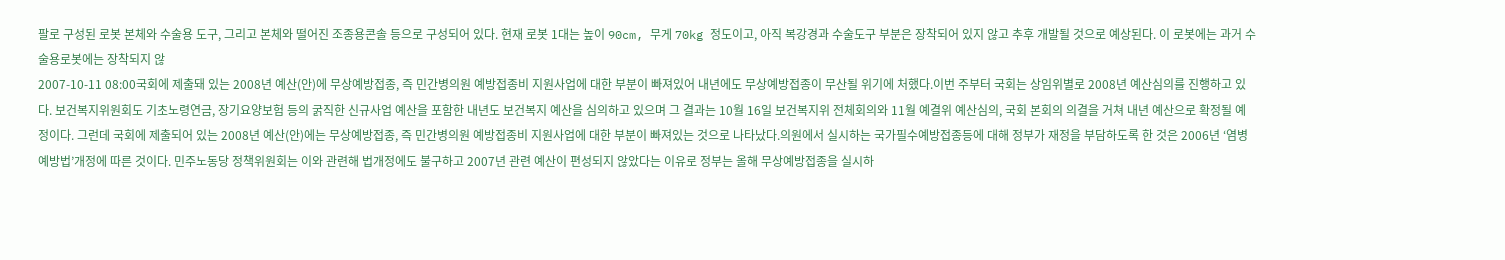팔로 구성된 로봇 본체와 수술용 도구, 그리고 본체와 떨어진 조종용콘솔 등으로 구성되어 있다. 현재 로봇 1대는 높이 90cm, 무게 70kg 정도이고, 아직 복강경과 수술도구 부분은 장착되어 있지 않고 추후 개발될 것으로 예상된다. 이 로봇에는 과거 수술용로봇에는 장착되지 않
2007-10-11 08:00국회에 제출돼 있는 2008년 예산(안)에 무상예방접종, 즉 민간병의원 예방접종비 지원사업에 대한 부분이 빠져있어 내년에도 무상예방접종이 무산될 위기에 처했다.이번 주부터 국회는 상임위별로 2008년 예산심의를 진행하고 있다. 보건복지위원회도 기초노령연금, 장기요양보험 등의 굵직한 신규사업 예산을 포함한 내년도 보건복지 예산을 심의하고 있으며 그 결과는 10월 16일 보건복지위 전체회의와 11월 예결위 예산심의, 국회 본회의 의결을 거쳐 내년 예산으로 확정될 예정이다. 그런데 국회에 제출되어 있는 2008년 예산(안)에는 무상예방접종, 즉 민간병의원 예방접종비 지원사업에 대한 부분이 빠져있는 것으로 나타났다.의원에서 실시하는 국가필수예방접종등에 대해 정부가 재정을 부담하도록 한 것은 2006년 ‘염병예방법’개정에 따른 것이다. 민주노동당 정책위원회는 이와 관련해 법개정에도 불구하고 2007년 관련 예산이 편성되지 않았다는 이유로 정부는 올해 무상예방접종을 실시하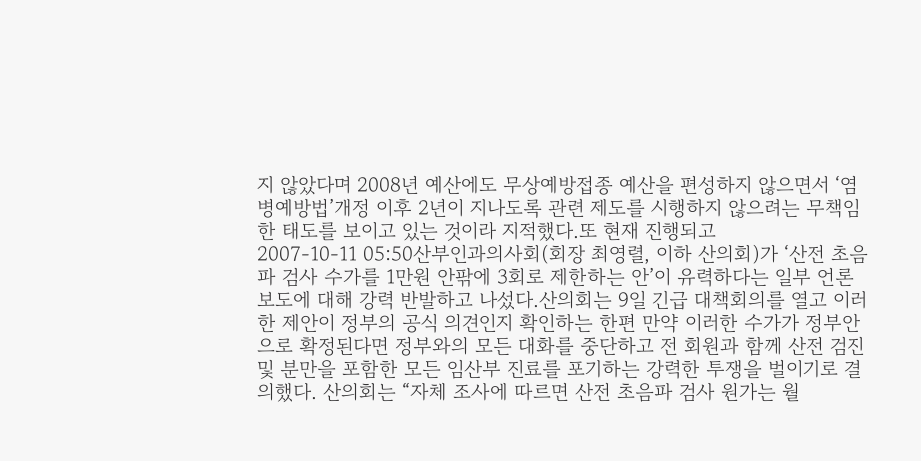지 않았다며 2008년 예산에도 무상예방접종 예산을 편성하지 않으면서 ‘염병예방법’개정 이후 2년이 지나도록 관련 제도를 시행하지 않으려는 무책임한 태도를 보이고 있는 것이라 지적했다.또 현재 진행되고
2007-10-11 05:50산부인과의사회(회장 최영렬, 이하 산의회)가 ‘산전 초음파 검사 수가를 1만원 안팎에 3회로 제한하는 안’이 유력하다는 일부 언론보도에 대해 강력 반발하고 나섰다.산의회는 9일 긴급 대책회의를 열고 이러한 제안이 정부의 공식 의견인지 확인하는 한편 만약 이러한 수가가 정부안으로 확정된다면 정부와의 모든 대화를 중단하고 전 회원과 함께 산전 검진 및 분만을 포함한 모든 임산부 진료를 포기하는 강력한 투쟁을 벌이기로 결의했다. 산의회는 “자체 조사에 따르면 산전 초음파 검사 원가는 월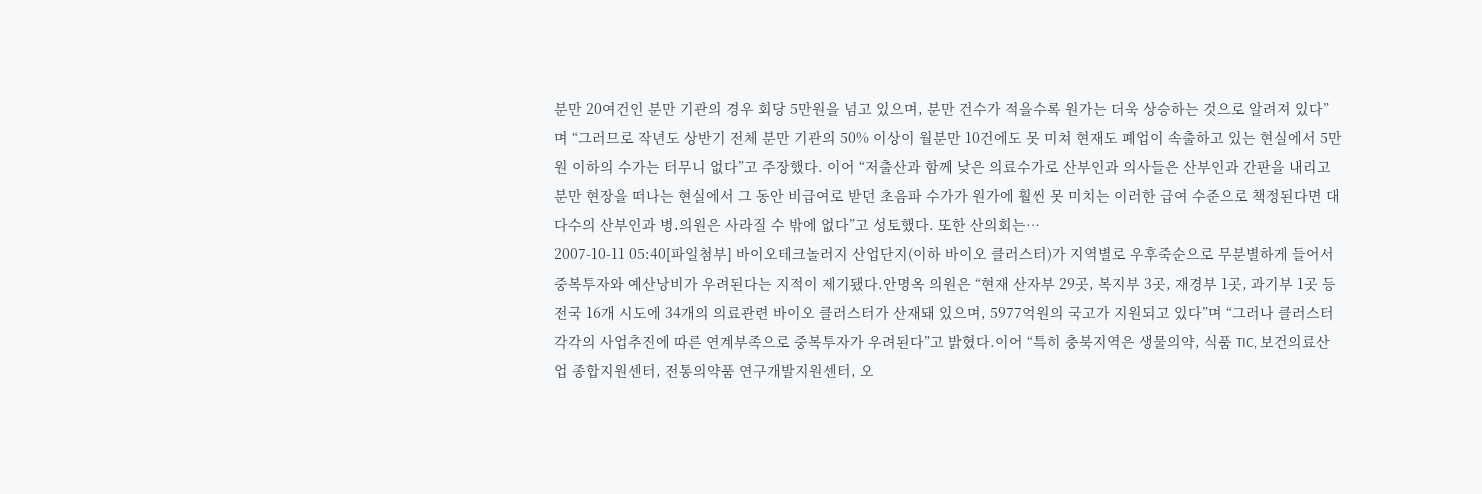분만 20여건인 분만 기관의 경우 회당 5만원을 넘고 있으며, 분만 건수가 적을수록 원가는 더욱 상승하는 것으로 알려져 있다”며 “그러므로 작년도 상반기 전체 분만 기관의 50% 이상이 월분만 10건에도 못 미쳐 현재도 폐업이 속출하고 있는 현실에서 5만원 이하의 수가는 터무니 없다”고 주장했다. 이어 “저출산과 함께 낮은 의료수가로 산부인과 의사들은 산부인과 간판을 내리고 분만 현장을 떠나는 현실에서 그 동안 비급여로 받던 초음파 수가가 원가에 훨씬 못 미치는 이러한 급여 수준으로 책정된다면 대다수의 산부인과 병․의원은 사라질 수 밖에 없다”고 성토했다. 또한 산의회는…
2007-10-11 05:40[파일첨부] 바이오테크놀러지 산업단지(이하 바이오 클러스터)가 지역별로 우후죽순으로 무분별하게 들어서 중복투자와 예산낭비가 우려된다는 지적이 제기됐다.안명옥 의원은 “현재 산자부 29곳, 복지부 3곳, 재경부 1곳, 과기부 1곳 등 전국 16개 시도에 34개의 의료관련 바이오 클러스터가 산재돼 있으며, 5977억원의 국고가 지원되고 있다”며 “그러나 클러스터 각각의 사업추진에 따른 연계부족으로 중복투자가 우려된다”고 밝혔다.이어 “특히 충북지역은 생물의약, 식품 TIC, 보건의료산업 종합지원센터, 전통의약품 연구개발지원센터, 오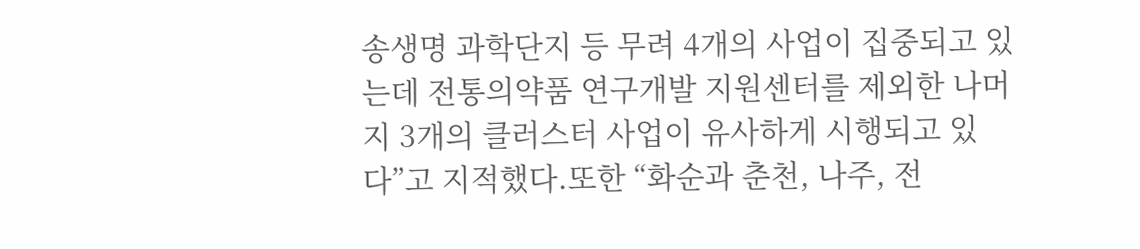송생명 과학단지 등 무려 4개의 사업이 집중되고 있는데 전통의약품 연구개발 지원센터를 제외한 나머지 3개의 클러스터 사업이 유사하게 시행되고 있다”고 지적했다.또한 “화순과 춘천, 나주, 전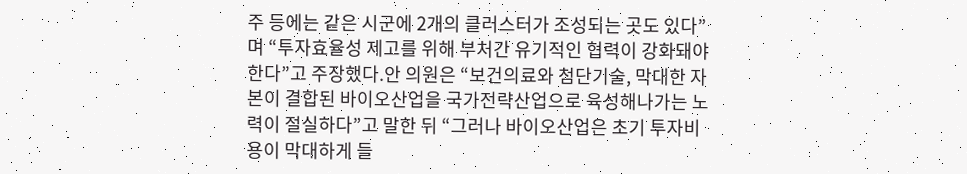주 등에는 같은 시군에 2개의 클러스터가 조성되는 곳도 있다”며 “투자효율성 제고를 위해 부처간 유기적인 협력이 강화돼야 한다”고 주장했다.안 의원은 “보건의료와 첨단기술, 막대한 자본이 결합된 바이오산업을 국가전략산업으로 육성해나가는 노력이 절실하다”고 말한 뒤 “그러나 바이오산업은 초기 투자비용이 막대하게 들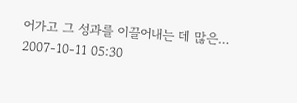어가고 그 성과를 이끌어내는 데 많은…
2007-10-11 05:30